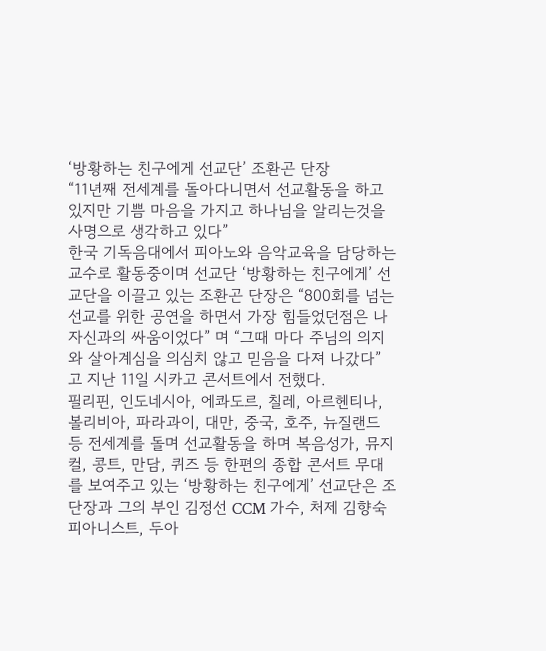‘방황하는 친구에게 선교단’ 조환곤 단장
“11년째 전세계를 돌아다니면서 선교활동을 하고 있지만 기쁨 마음을 가지고 하나님을 알리는것을 사명으로 생각하고 있다”
한국 기독음대에서 피아노와 음악교육을 담당하는 교수로 활동중이며 선교단 ‘방황하는 친구에게’ 선교단을 이끌고 있는 조환곤 단장은 “800회를 넘는 선교를 위한 공연을 하면서 가장 힘들었던점은 나 자신과의 싸움이었다” 며 “그때 마다 주님의 의지와 살아계심을 의심치 않고 믿음을 다져 나갔다” 고 지난 11일 시카고 콘서트에서 전했다.
필리핀, 인도네시아, 에콰도르, 칠레, 아르헨티나, 볼리비아, 파라과이, 대만, 중국, 호주, 뉴질랜드 등 전세계를 돌며 선교활동을 하며 복음성가, 뮤지컬, 콩트, 만담, 퀴즈 등 한편의 종합 콘서트 무대를 보여주고 있는 ‘방황하는 친구에게’ 선교단은 조단장과 그의 부인 김정선 CCM 가수, 처제 김향숙 피아니스트, 두아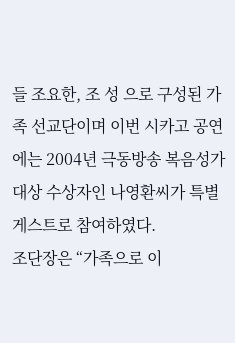들 조요한, 조 성 으로 구성된 가족 선교단이며 이번 시카고 공연에는 2004년 극동방송 복음성가 대상 수상자인 나영환씨가 특별 게스트로 참여하였다.
조단장은 “가족으로 이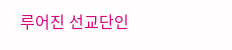루어진 선교단인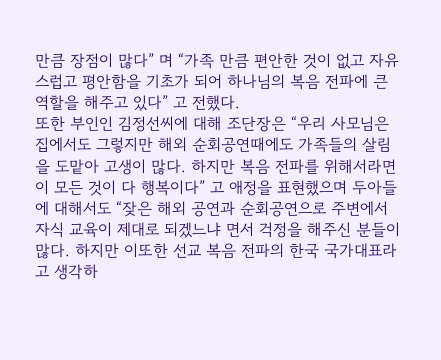만큼 장점이 많다” 며 “가족 만큼 편안한 것이 없고 자유스럽고 평안함을 기초가 되어 하나님의 복음 전파에 큰 역할을 해주고 있다” 고 전했다.
또한 부인인 김정선씨에 대해 조단장은 “우리 사모님은 집에서도 그렇지만 해외 순회공연때에도 가족들의 살림을 도맡아 고생이 많다. 하지만 복음 전파를 위해서라면 이 모든 것이 다 행복이다” 고 애정을 표현했으며 두아들에 대해서도 “잦은 해외 공연과 순회공연으로 주변에서 자식 교육이 제대로 되겠느냐 면서 걱정을 해주신 분들이 많다. 하지만 이또한 선교 복음 전파의 한국 국가대표라고 생각하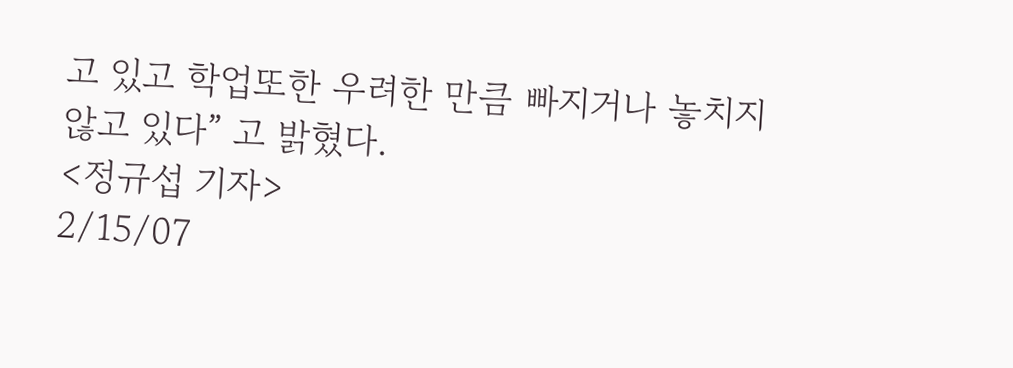고 있고 학업또한 우려한 만큼 빠지거나 놓치지 않고 있다” 고 밝혔다.
<정규섭 기자>
2/15/07